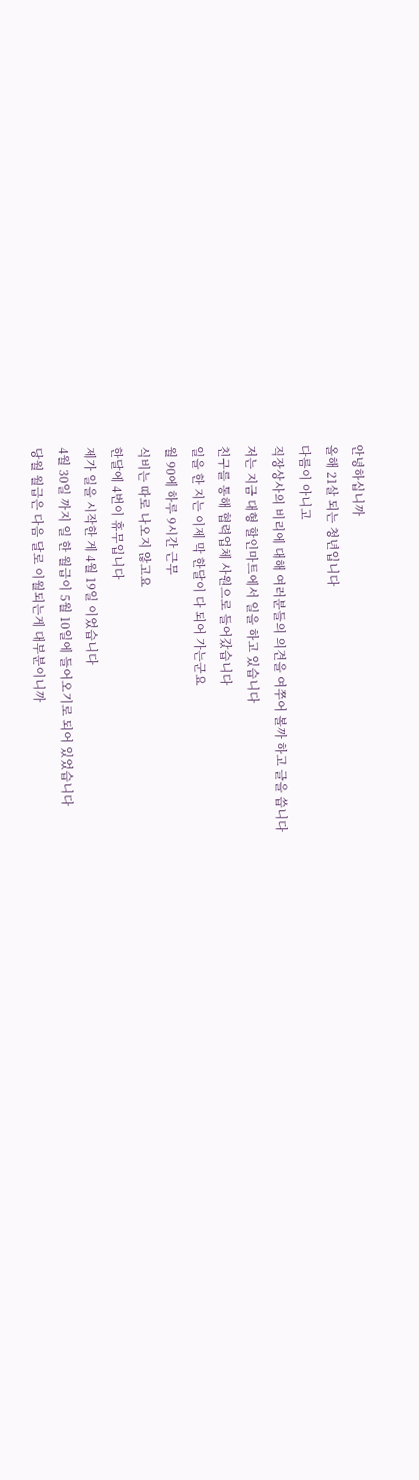안녕하십니까
올해 21살 되는 청년입니다
다름이 아니고
직장상사의 비리에 대해 여러분들의 의견을 여쭈어 볼까 하고 글을 씁니다
저는 지금 대형 할인마트에서 일을 하고 있습니다
친구를 통해 협력업체 사원으로 들어갔습니다
일을 한 지는 이제 막 한달이 다 되어 가는군요
월 90에 하루 9시간 근무
식비는 따로 나오지 않고요
한달에 4번이 휴무입니다
제가 일을 시작한 게 4월 19일 이었습니다
4월 30일 까지 일 한 월급이 5월 10일에 들어오기로 되어 있었습니다
당월 월급은 다음 달로 이월되는게 대부분이니까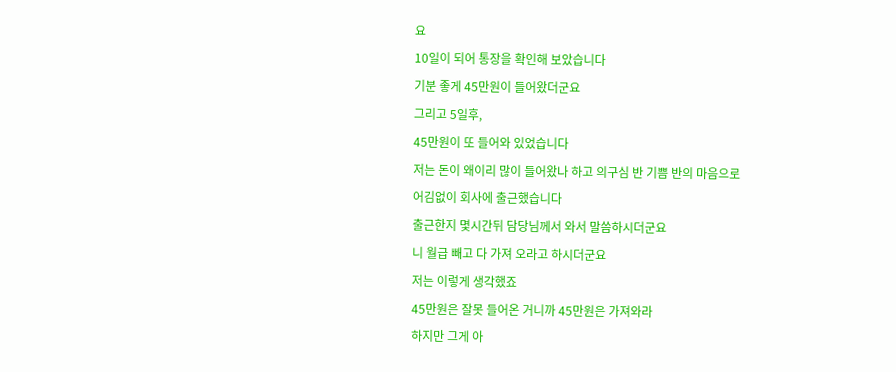요
10일이 되어 통장을 확인해 보았습니다
기분 좋게 45만원이 들어왔더군요
그리고 5일후,
45만원이 또 들어와 있었습니다
저는 돈이 왜이리 많이 들어왔나 하고 의구심 반 기쁨 반의 마음으로
어김없이 회사에 출근했습니다
출근한지 몇시간뒤 담당님께서 와서 말씀하시더군요
니 월급 빼고 다 가져 오라고 하시더군요
저는 이렇게 생각했죠
45만원은 잘못 들어온 거니까 45만원은 가져와라
하지만 그게 아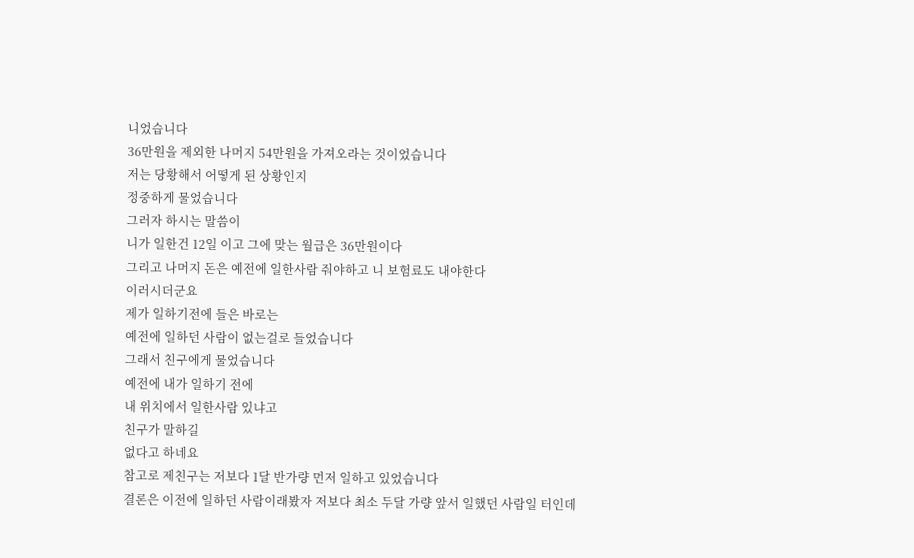니었습니다
36만원을 제외한 나머지 54만원을 가져오라는 것이었습니다
저는 당황해서 어떻게 된 상황인지
정중하게 물었습니다
그러자 하시는 말씀이
니가 일한건 12일 이고 그에 맞는 월급은 36만원이다
그리고 나머지 돈은 예전에 일한사람 줘야하고 니 보험료도 내야한다
이러시더군요
제가 일하기전에 들은 바로는
예전에 일하던 사람이 없는걸로 들었습니다
그래서 친구에게 물었습니다
예전에 내가 일하기 전에
내 위치에서 일한사람 있냐고
친구가 말하길
없다고 하네요
참고로 제친구는 저보다 1달 반가량 먼저 일하고 있었습니다
결론은 이전에 일하던 사람이래봤자 저보다 최소 두달 가량 앞서 일했던 사람일 터인데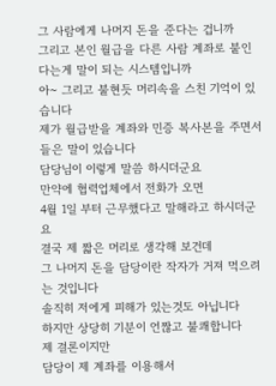그 사람에게 나머지 돈을 준다는 겁니까
그리고 본인 월급을 다른 사람 계좌로 붙인다는게 말이 되는 시스템입니까
아~ 그리고 불현듯 머리속을 스친 기억이 있습니다
제가 월급받을 계좌와 민증 복사본을 주면서 들은 말이 있습니다
담당님이 이렇게 말씀 하시더군요
만약에 협력업체에서 전화가 오면
4월 1일 부터 근무했다고 말해라고 하시더군요
결국 제 짧은 머리로 생각해 보건데
그 나머지 돈을 담당이란 작자가 거져 먹으려는 것입니다
솔직히 저에게 피해가 있는것도 아닙니다
하지만 상당히 기분이 언짢고 불쾌합니다
제 결론이지만
담당이 제 계좌를 이용해서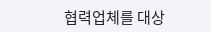협력업체를 대상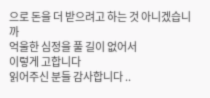으로 돈을 더 받으려고 하는 것 아니겠습니까
억울한 심정을 풀 길이 없어서
이렇게 고합니다
읽어주신 분들 감사합니다 ..